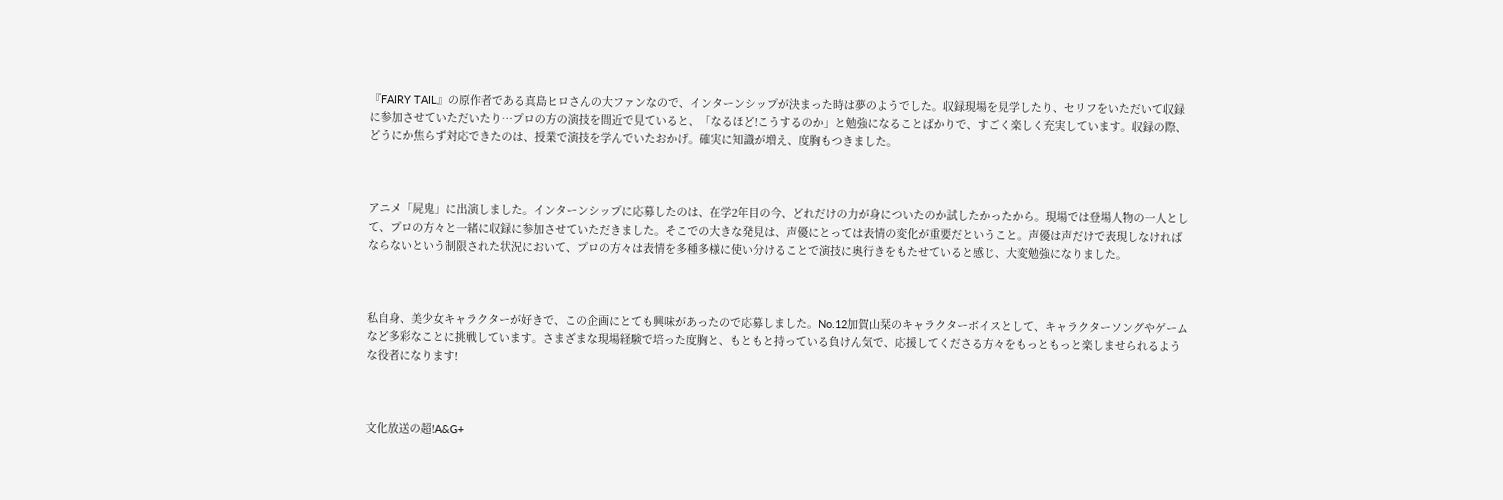『FAIRY TAIL』の原作者である真島ヒロさんの大ファンなので、インターンシップが決まった時は夢のようでした。収録現場を見学したり、セリフをいただいて収録に参加させていただいたり…プロの方の演技を間近で見ていると、「なるほど!こうするのか」と勉強になることばかりで、すごく楽しく充実しています。収録の際、どうにか焦らず対応できたのは、授業で演技を学んでいたおかげ。確実に知識が増え、度胸もつきました。



アニメ「屍鬼」に出演しました。インターンシップに応募したのは、在学2年目の今、どれだけの力が身についたのか試したかったから。現場では登場人物の一人として、プロの方々と一緒に収録に参加させていただきました。そこでの大きな発見は、声優にとっては表情の変化が重要だということ。声優は声だけで表現しなければならないという制限された状況において、プロの方々は表情を多種多様に使い分けることで演技に奥行きをもたせていると感じ、大変勉強になりました。



私自身、美少女キャラクターが好きで、この企画にとても興味があったので応募しました。No.12加賀山栞のキャラクターボイスとして、キャラクターソングやゲームなど多彩なことに挑戦しています。さまざまな現場経験で培った度胸と、もともと持っている負けん気で、応援してくださる方々をもっともっと楽しませられるような役者になります!



文化放送の超!A&G+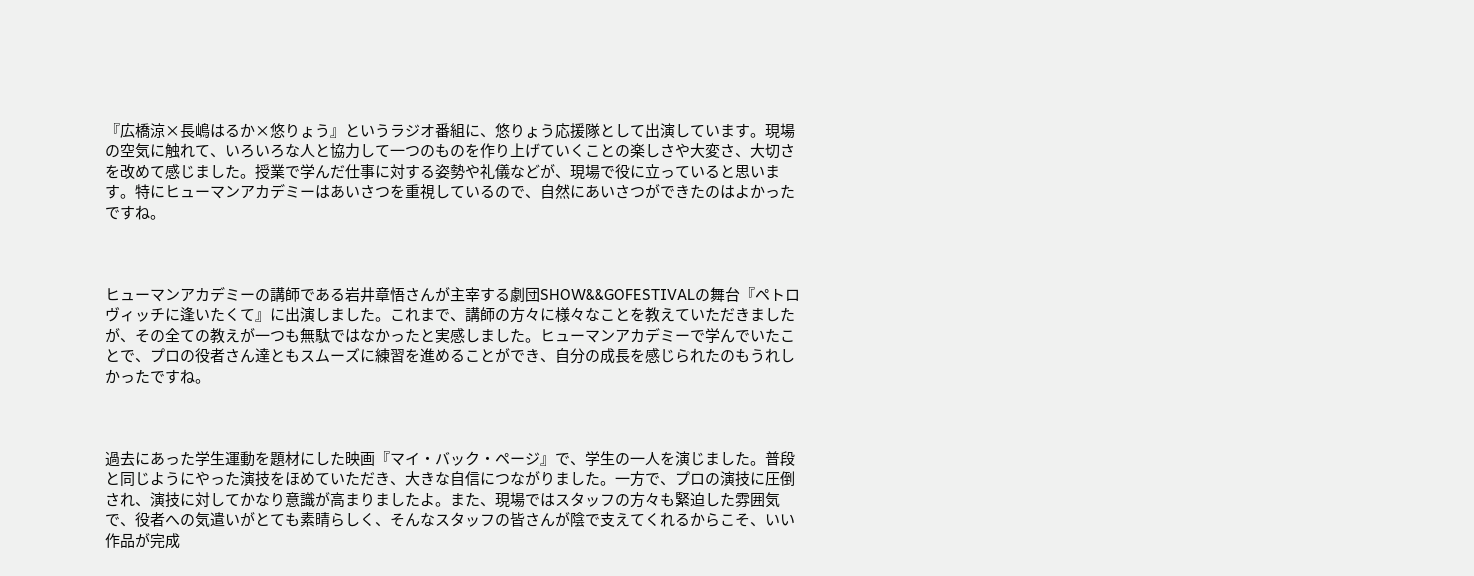『広橋涼×長嶋はるか×悠りょう』というラジオ番組に、悠りょう応援隊として出演しています。現場の空気に触れて、いろいろな人と協力して一つのものを作り上げていくことの楽しさや大変さ、大切さを改めて感じました。授業で学んだ仕事に対する姿勢や礼儀などが、現場で役に立っていると思います。特にヒューマンアカデミーはあいさつを重視しているので、自然にあいさつができたのはよかったですね。



ヒューマンアカデミーの講師である岩井章悟さんが主宰する劇団SHOW&&GOFESTIVALの舞台『ペトロヴィッチに逢いたくて』に出演しました。これまで、講師の方々に様々なことを教えていただきましたが、その全ての教えが一つも無駄ではなかったと実感しました。ヒューマンアカデミーで学んでいたことで、プロの役者さん達ともスムーズに練習を進めることができ、自分の成長を感じられたのもうれしかったですね。



過去にあった学生運動を題材にした映画『マイ・バック・ページ』で、学生の一人を演じました。普段と同じようにやった演技をほめていただき、大きな自信につながりました。一方で、プロの演技に圧倒され、演技に対してかなり意識が高まりましたよ。また、現場ではスタッフの方々も緊迫した雰囲気で、役者への気遣いがとても素晴らしく、そんなスタッフの皆さんが陰で支えてくれるからこそ、いい作品が完成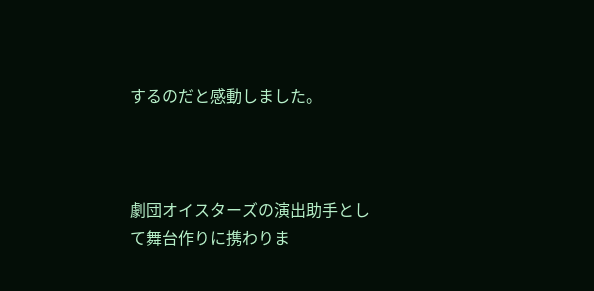するのだと感動しました。



劇団オイスターズの演出助手として舞台作りに携わりま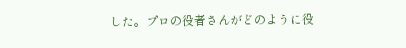した。プロの役者さんがどのように役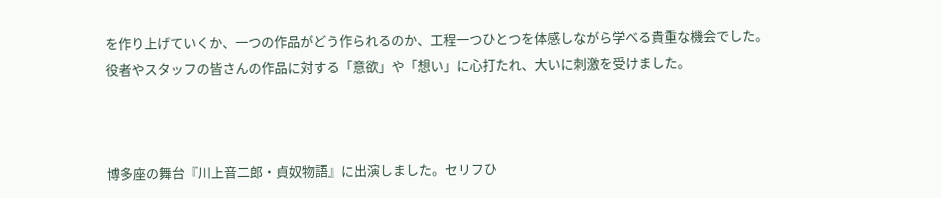を作り上げていくか、一つの作品がどう作られるのか、工程一つひとつを体感しながら学べる貴重な機会でした。役者やスタッフの皆さんの作品に対する「意欲」や「想い」に心打たれ、大いに刺激を受けました。



博多座の舞台『川上音二郎・貞奴物語』に出演しました。セリフひ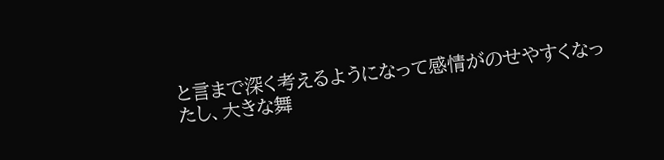と言まで深く考えるようになって感情がのせやすくなったし、大きな舞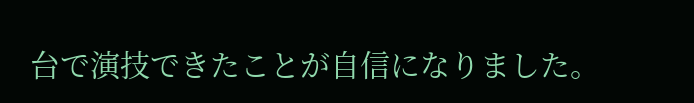台で演技できたことが自信になりました。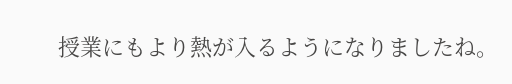授業にもより熱が入るようになりましたね。